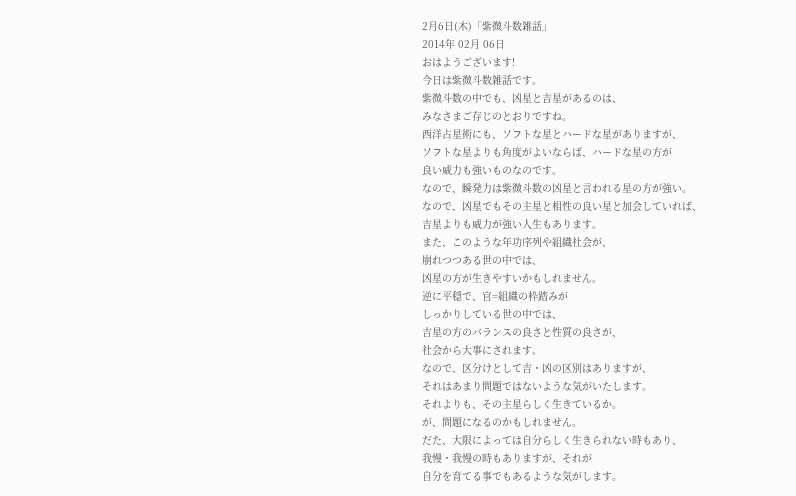2月6日(木)「紫微斗数雑話」
2014年 02月 06日
おはようございます!
今日は紫微斗数雑話です。
紫微斗数の中でも、凶星と吉星があるのは、
みなさまご存じのとおりですね。
西洋占星術にも、ソフトな星とハードな星がありますが、
ソフトな星よりも角度がよいならば、ハードな星の方が
良い威力も強いものなのです。
なので、瞬発力は紫微斗数の凶星と言われる星の方が強い。
なので、凶星でもその主星と相性の良い星と加会していれば、
吉星よりも威力が強い人生もあります。
また、このような年功序列や組織社会が、
崩れつつある世の中では、
凶星の方が生きやすいかもしれません。
逆に平穏で、官=組織の枠踏みが
しっかりしている世の中では、
吉星の方のバランスの良さと性質の良さが、
社会から大事にされます。
なので、区分けとして吉・凶の区別はありますが、
それはあまり問題ではないような気がいたします。
それよりも、その主星らしく生きているか。
が、問題になるのかもしれません。
だた、大限によっては自分らしく生きられない時もあり、
我慢・我慢の時もありますが、それが
自分を育てる事でもあるような気がします。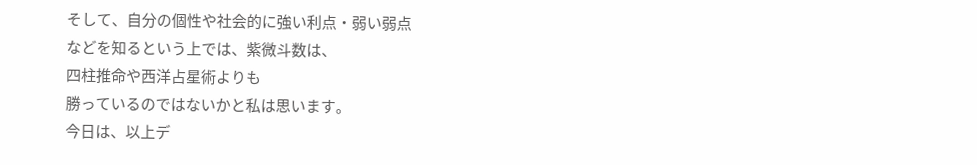そして、自分の個性や社会的に強い利点・弱い弱点
などを知るという上では、紫微斗数は、
四柱推命や西洋占星術よりも
勝っているのではないかと私は思います。
今日は、以上デ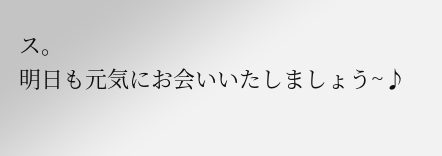ス。
明日も元気にお会いいたしましょう~♪